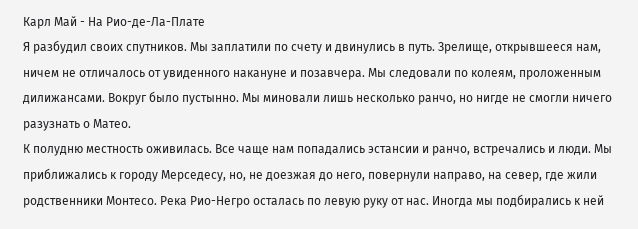Карл Май - На Рио-де-Ла-Плате
Я разбудил своих спутников. Мы заплатили по счету и двинулись в путь. Зрелище, открывшееся нам, ничем не отличалось от увиденного накануне и позавчера. Мы следовали по колеям, проложенным дилижансами. Вокруг было пустынно. Мы миновали лишь несколько ранчо, но нигде не смогли ничего разузнать о Матео.
К полудню местность оживилась. Все чаще нам попадались эстансии и ранчо, встречались и люди. Мы приближались к городу Мерседесу, но, не доезжая до него, повернули направо, на север, где жили родственники Монтесо. Река Рио-Негро осталась по левую руку от нас. Иногда мы подбирались к ней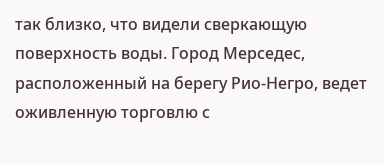так близко, что видели сверкающую поверхность воды. Город Мерседес, расположенный на берегу Рио-Негро, ведет оживленную торговлю с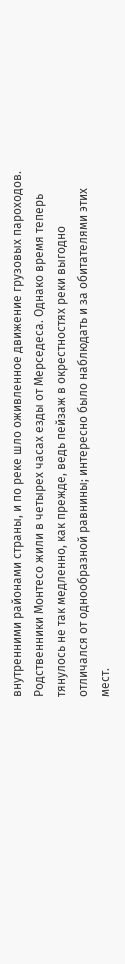внутренними районами страны, и по реке шло оживленное движение грузовых пароходов.
Родственники Монтесо жили в четырех часах езды от Мерседеса. Однако время теперь тянулось не так медленно, как прежде, ведь пейзаж в окрестностях реки выгодно отличался от однообразной равнины; интересно было наблюдать и за обитателями этих мест.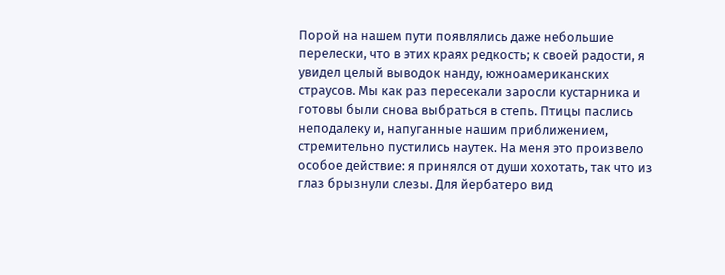Порой на нашем пути появлялись даже небольшие перелески, что в этих краях редкость; к своей радости, я увидел целый выводок нанду, южноамериканских страусов. Мы как раз пересекали заросли кустарника и готовы были снова выбраться в степь. Птицы паслись неподалеку и, напуганные нашим приближением, стремительно пустились наутек. На меня это произвело особое действие: я принялся от души хохотать, так что из глаз брызнули слезы. Для йербатеро вид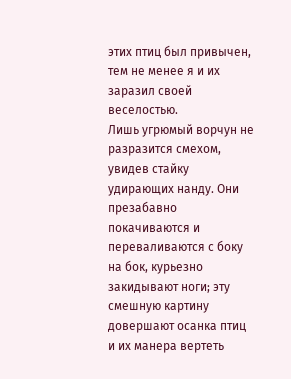этих птиц был привычен, тем не менее я и их заразил своей веселостью.
Лишь угрюмый ворчун не разразится смехом, увидев стайку удирающих нанду. Они презабавно покачиваются и переваливаются с боку на бок, курьезно закидывают ноги; эту смешную картину довершают осанка птиц и их манера вертеть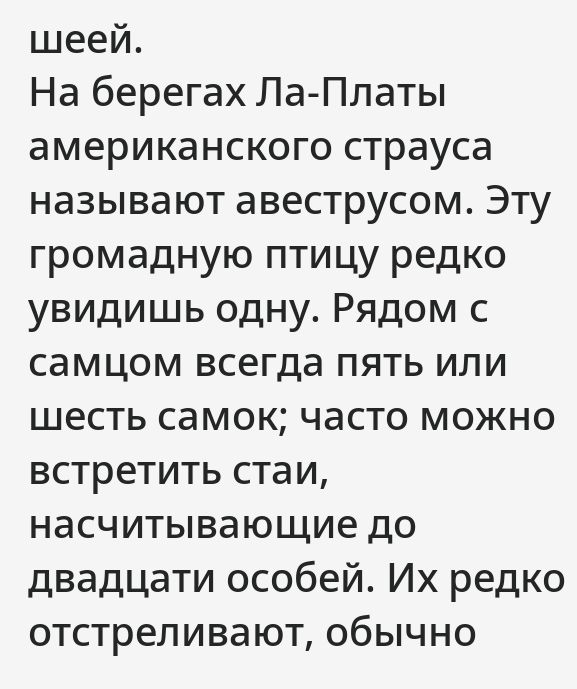шеей.
На берегах Ла-Платы американского страуса называют авеструсом. Эту громадную птицу редко увидишь одну. Рядом с самцом всегда пять или шесть самок; часто можно встретить стаи, насчитывающие до двадцати особей. Их редко отстреливают, обычно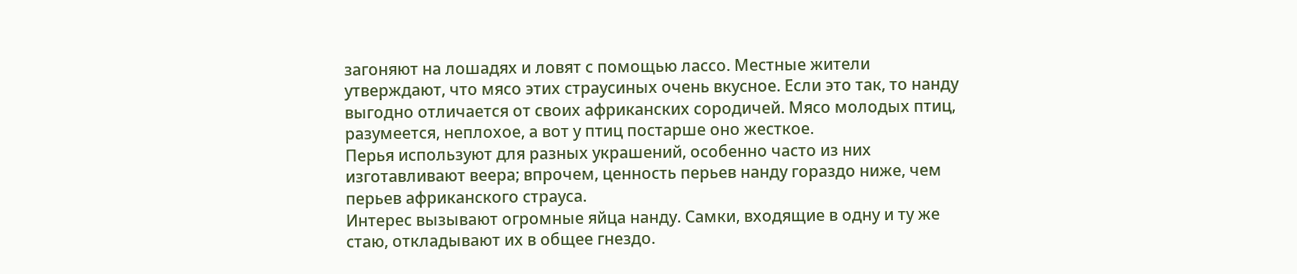загоняют на лошадях и ловят с помощью лассо. Местные жители утверждают, что мясо этих страусиных очень вкусное. Если это так, то нанду выгодно отличается от своих африканских сородичей. Мясо молодых птиц, разумеется, неплохое, а вот у птиц постарше оно жесткое.
Перья используют для разных украшений, особенно часто из них изготавливают веера; впрочем, ценность перьев нанду гораздо ниже, чем перьев африканского страуса.
Интерес вызывают огромные яйца нанду. Самки, входящие в одну и ту же стаю, откладывают их в общее гнездо.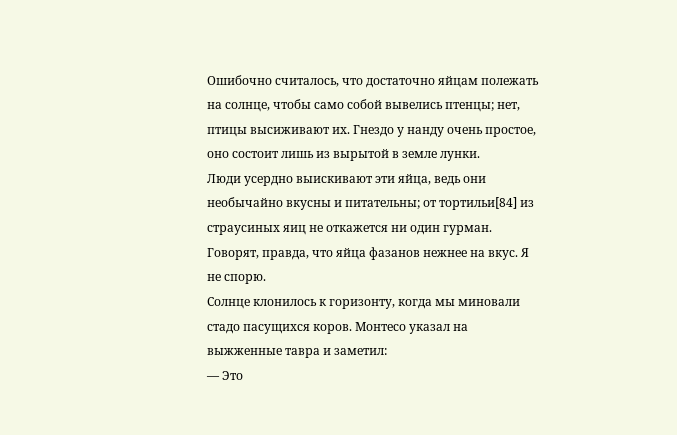Ошибочно считалось, что достаточно яйцам полежать на солнце, чтобы само собой вывелись птенцы; нет, птицы высиживают их. Гнездо у нанду очень простое, оно состоит лишь из вырытой в земле лунки.
Люди усердно выискивают эти яйца, ведь они необычайно вкусны и питательны; от тортильи[84] из страусиных яиц не откажется ни один гурман. Говорят, правда, что яйца фазанов нежнее на вкус. Я не спорю.
Солнце клонилось к горизонту, когда мы миновали стадо пасущихся коров. Монтесо указал на выжженные тавра и заметил:
— Это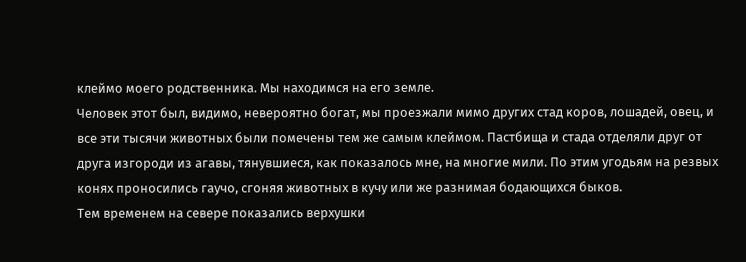клеймо моего родственника. Мы находимся на его земле.
Человек этот был, видимо, невероятно богат, мы проезжали мимо других стад коров, лошадей, овец, и все эти тысячи животных были помечены тем же самым клеймом. Пастбища и стада отделяли друг от друга изгороди из агавы, тянувшиеся, как показалось мне, на многие мили. По этим угодьям на резвых конях проносились гаучо, сгоняя животных в кучу или же разнимая бодающихся быков.
Тем временем на севере показались верхушки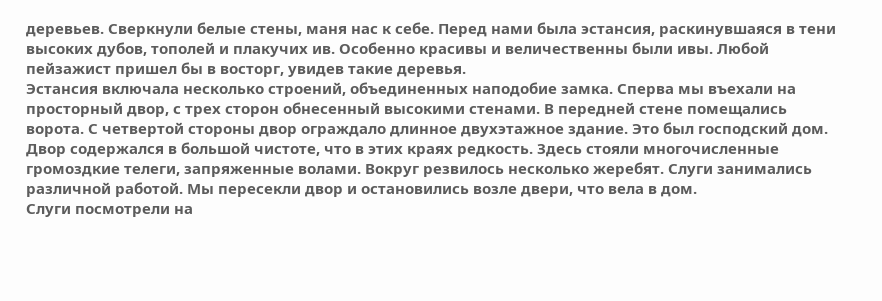деревьев. Сверкнули белые стены, маня нас к себе. Перед нами была эстансия, раскинувшаяся в тени высоких дубов, тополей и плакучих ив. Особенно красивы и величественны были ивы. Любой пейзажист пришел бы в восторг, увидев такие деревья.
Эстансия включала несколько строений, объединенных наподобие замка. Сперва мы въехали на просторный двор, с трех сторон обнесенный высокими стенами. В передней стене помещались ворота. С четвертой стороны двор ограждало длинное двухэтажное здание. Это был господский дом.
Двор содержался в большой чистоте, что в этих краях редкость. Здесь стояли многочисленные громоздкие телеги, запряженные волами. Вокруг резвилось несколько жеребят. Слуги занимались различной работой. Мы пересекли двор и остановились возле двери, что вела в дом.
Слуги посмотрели на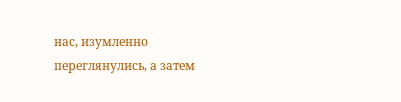нас, изумленно переглянулись, а затем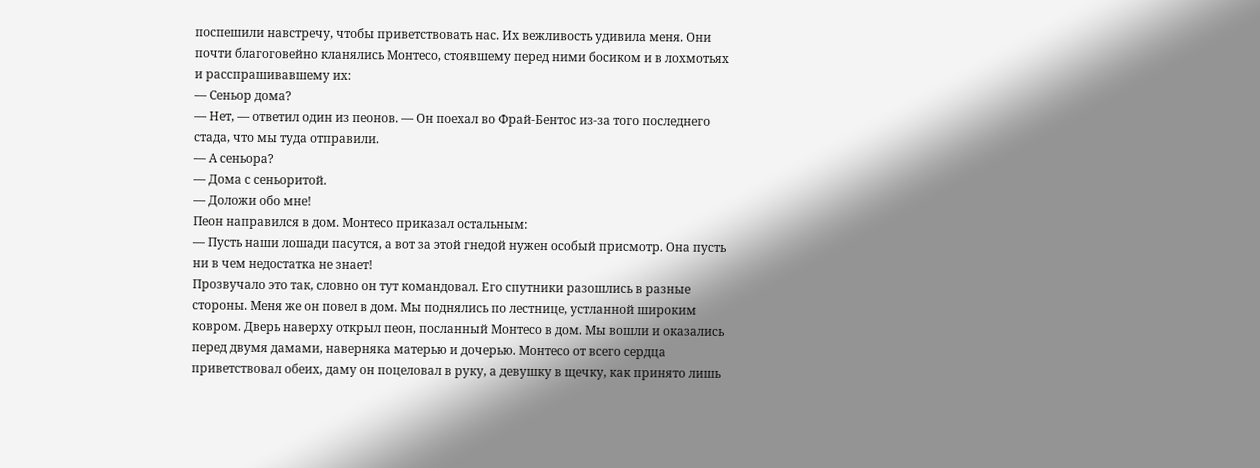поспешили навстречу, чтобы приветствовать нас. Их вежливость удивила меня. Они почти благоговейно кланялись Монтесо, стоявшему перед ними босиком и в лохмотьях и расспрашивавшему их:
— Сеньор дома?
— Нет, — ответил один из пеонов. — Он поехал во Фрай-Бентос из-за того последнего стада, что мы туда отправили.
— А сеньора?
— Дома с сеньоритой.
— Доложи обо мне!
Пеон направился в дом. Монтесо приказал остальным:
— Пусть наши лошади пасутся, а вот за этой гнедой нужен особый присмотр. Она пусть ни в чем недостатка не знает!
Прозвучало это так, словно он тут командовал. Его спутники разошлись в разные стороны. Меня же он повел в дом. Мы поднялись по лестнице, устланной широким ковром. Дверь наверху открыл пеон, посланный Монтесо в дом. Мы вошли и оказались перед двумя дамами, наверняка матерью и дочерью. Монтесо от всего сердца приветствовал обеих, даму он поцеловал в руку, а девушку в щечку, как принято лишь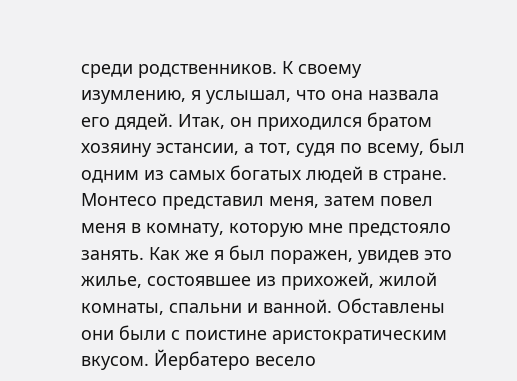среди родственников. К своему изумлению, я услышал, что она назвала его дядей. Итак, он приходился братом хозяину эстансии, а тот, судя по всему, был одним из самых богатых людей в стране.
Монтесо представил меня, затем повел меня в комнату, которую мне предстояло занять. Как же я был поражен, увидев это жилье, состоявшее из прихожей, жилой комнаты, спальни и ванной. Обставлены они были с поистине аристократическим вкусом. Йербатеро весело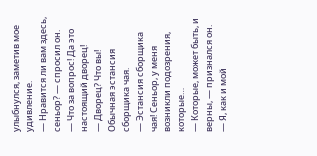улыбнулся, заметив мое удивление.
— Нравится ли вам здесь, сеньор? — спросил он.
— Что за вопрос! Да это настоящий дворец!
— Дворец? Что вы! Обычная эстансия сборщика чая.
— Эстансия сборщика чая! Сеньор, у меня возникли подозрения, которые…
— Которые, может быть, и верны, — признался он. — Я, как и мой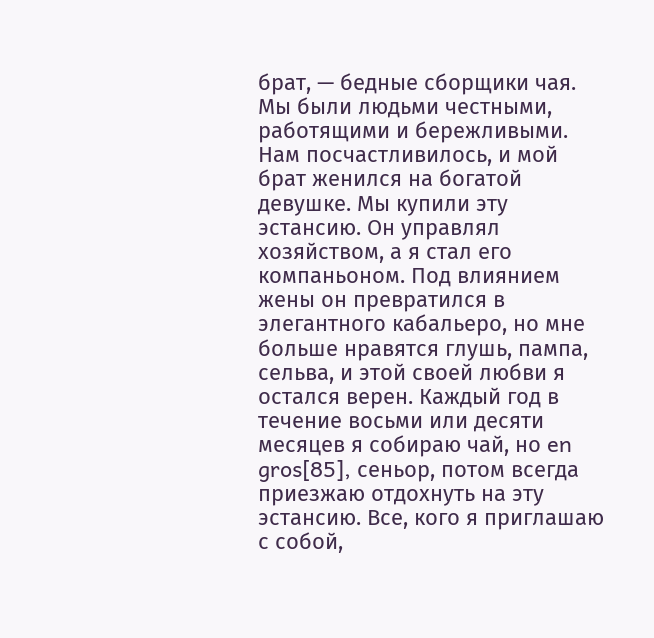брат, — бедные сборщики чая. Мы были людьми честными, работящими и бережливыми. Нам посчастливилось, и мой брат женился на богатой девушке. Мы купили эту эстансию. Он управлял хозяйством, а я стал его компаньоном. Под влиянием жены он превратился в элегантного кабальеро, но мне больше нравятся глушь, пампа, сельва, и этой своей любви я остался верен. Каждый год в течение восьми или десяти месяцев я собираю чай, но en gros[85], сеньор, потом всегда приезжаю отдохнуть на эту эстансию. Все, кого я приглашаю с собой,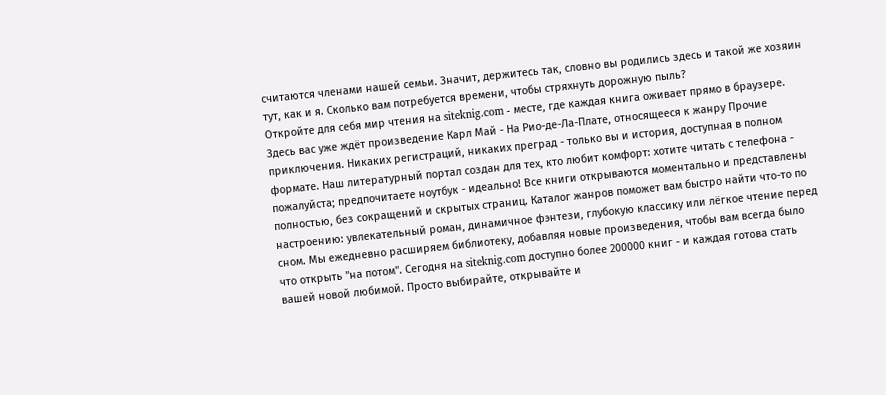считаются членами нашей семьи. Значит, держитесь так, словно вы родились здесь и такой же хозяин тут, как и я. Сколько вам потребуется времени, чтобы стряхнуть дорожную пыль?
Откройте для себя мир чтения на siteknig.com - месте, где каждая книга оживает прямо в браузере. Здесь вас уже ждёт произведение Карл Май - На Рио-де-Ла-Плате, относящееся к жанру Прочие приключения. Никаких регистраций, никаких преград - только вы и история, доступная в полном формате. Наш литературный портал создан для тех, кто любит комфорт: хотите читать с телефона - пожалуйста; предпочитаете ноутбук - идеально! Все книги открываются моментально и представлены полностью, без сокращений и скрытых страниц. Каталог жанров поможет вам быстро найти что-то по настроению: увлекательный роман, динамичное фэнтези, глубокую классику или лёгкое чтение перед сном. Мы ежедневно расширяем библиотеку, добавляя новые произведения, чтобы вам всегда было что открыть "на потом". Сегодня на siteknig.com доступно более 200000 книг - и каждая готова стать вашей новой любимой. Просто выбирайте, открывайте и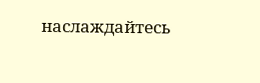наслаждайтесь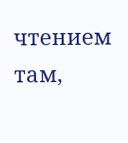чтением там,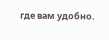где вам удобно.